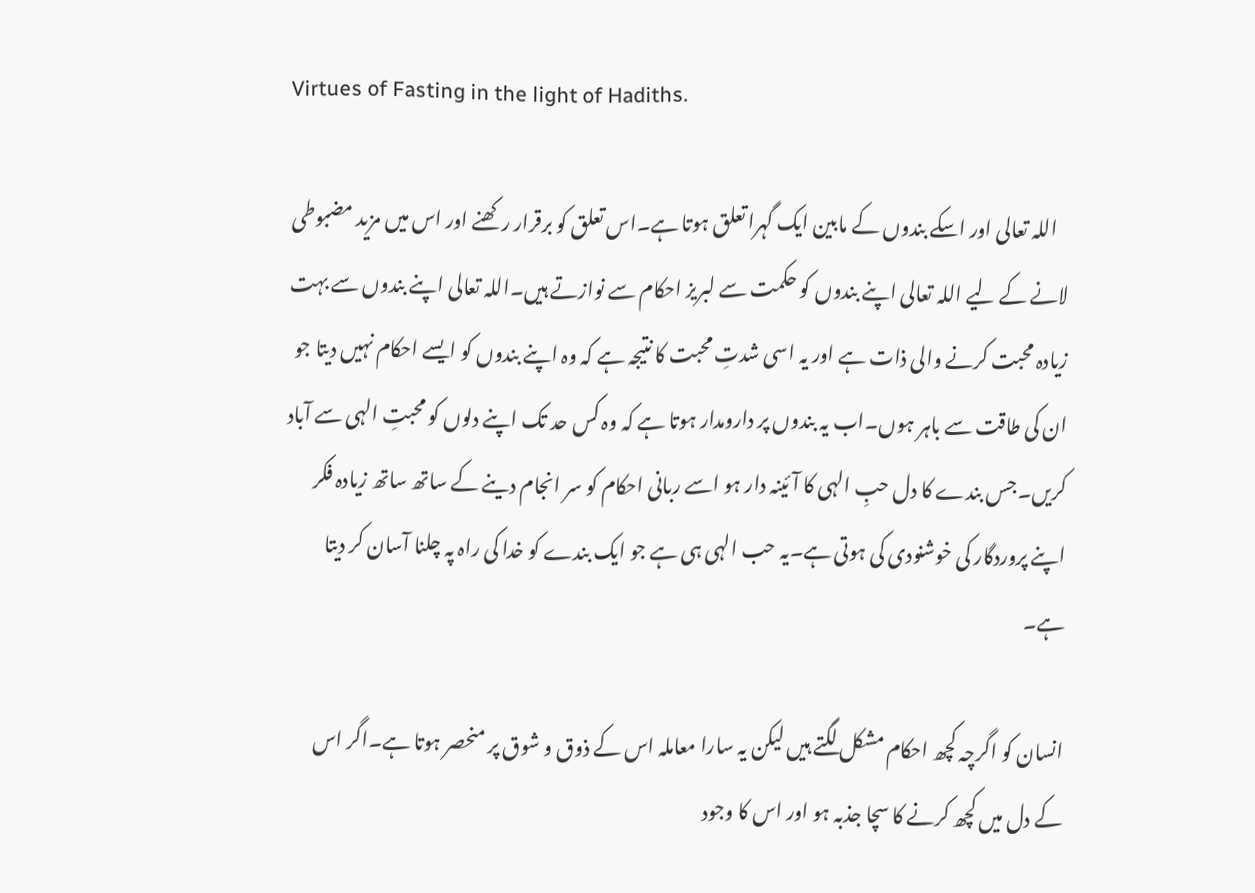Virtues of Fasting in the light of Hadiths.

   اللہ تعالی اور اسکے بندوں کے مابین ایک گہرا تعلق ہوتا ہے۔اس تعلق کو برقرار رکھنے اور اس میں مزید مضبوطی لانے کے لیے اللہ تعالی اپنے بندوں کو حکمت سے لبریز احکام سے نوازتے ہیں۔اللہ تعالی اپنے بندوں سے بہت زیادہ محبت کرنے والی ذات ہے اور یہ اسی شدتِ محبت کا نتیجہ ہے کہ وہ اپنے بندوں کو ایسے احکام نہیں دیتا جو ان کی طاقت سے باہر ہوں۔اب یہ بندوں پر دارومدار ہوتا ہے کہ وہ کس حد تک اپنے دلوں کو محبتِ الہی سے آباد کریں۔جس بندے کا دل حبِ الہی کا آئینہ دار ہو اسے ربانی احکام کو سر انجام دینے کے ساتھ ساتھ زیادہ فکر اپنے پروردگار کی خوشنودی کی ہوتی ہے۔یہ حب الہی ہی ہے جو ایک بندے کو خدا کی راہ پہ چلنا آسان کر دیتا ہے۔

انسان کو اگرچہ کچھ احکام مشکل لگتے ہیں لیکن یہ سارا معاملہ اس کے ذوق و شوق پر منحصر ہوتا ہے۔اگر اس کے دل میں کچھ کرنے کا سچا جذبہ ہو اور اس کا وجود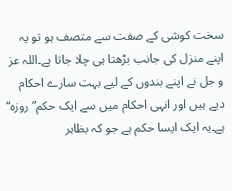سخت کوشی کے صفت سے متصف ہو تو یہ اپنے منزل کی جانب بڑھتا ہی چلا جاتا ہے۔اللہ عز و جل نے اپنے بندوں کے لیے بہت سارے احکام دیے ہیں اور انہی احکام میں سے ایک حکم”روزہ“ ہے۔یہ ایک ایسا حکم ہے جو کہ بظاہر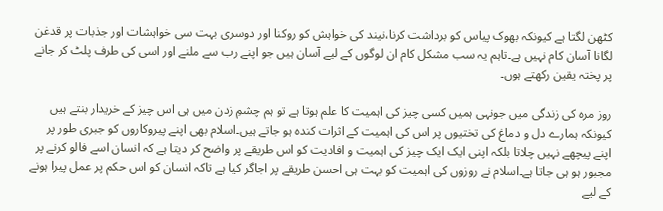کٹھن لگتا ہے کیونکہ بھوک پیاس کو برداشت کرنا،نیند کی خواہش کو روکنا اور دوسری بہت سی خواہشات اور جذبات پر قدغن لگانا آسان کام نہیں ہے۔تاہم یہ سب مشکل کام ان لوگوں کے لیے آسان ہیں جو اپنے رب سے ملنے اور اسی کی طرف پلٹ کر جانے پر پختہ یقین رکھتے ہوں۔

روز مرہ کی زندگی میں جونہی ہمیں کسی چیز کی اہمیت کا علم ہوتا ہے تو ہم چشمِ زدن میں ہی اس چیز کے خریدار بنتے ہیں کیونکہ ہمارے دل و دماغ کی تختیوں پر اس کی اہمیت کے اثرات کندہ ہو جاتے ہیں۔اسلام بھی اپنے پیروکاروں کو جبری طور پر اپنے پیچھے نہیں چلاتا بلکہ اپنی ایک ایک چیز کی اہمیت و افادیت کو اس طریقے پر واضح کر دیتا ہے کہ انسان اسے فالو کرنے پر مجبور ہو ہی جاتا ہے۔اسلام نے روزوں کی اہمیت کو بہت ہی احسن طریقے پر اجاگر کیا ہے تاکہ انسان کو اس حکم پر عمل پیرا ہونے کے لیے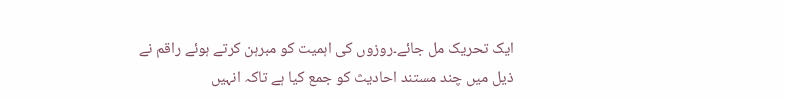ایک تحریک مل جائے۔روزوں کی اہمیت کو مبرہن کرتے ہوئے راقم نے ذیل میں چند مستند احادیث کو جمع کیا ہے تاکہ انہیں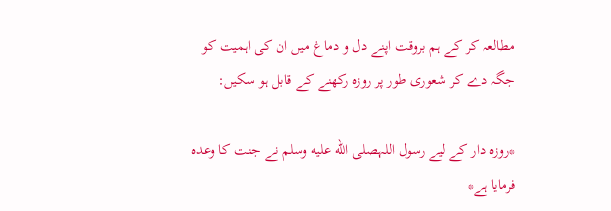مطالعہ کر کے ہم بروقت اپنے دل و دماغ میں ان کی اہمیت کو جگہ دے کر شعوری طور پر روزہ رکھنے کے قابل ہو سکیں:

*روزہ دار کے لیے رسول اللہصلى الله عليه وسلم نے جنت کا وعدہ فرمایا ہے*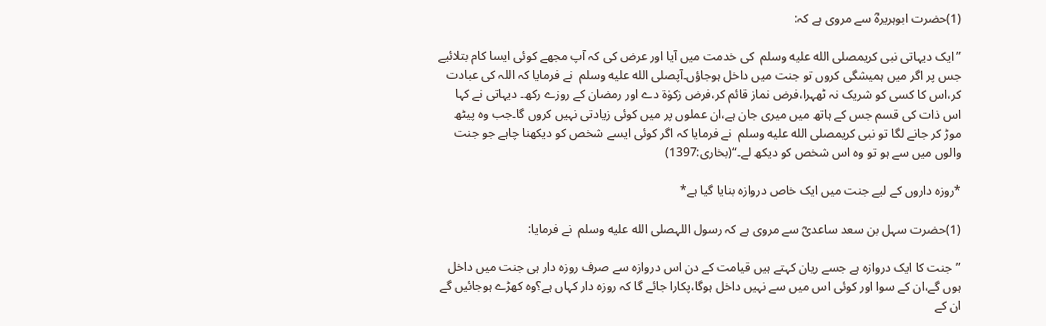(1)حضرت ابوہریرہؓ سے مروی ہے کہ:

”ایک دیہاتی نبی کریمصلى الله عليه وسلم  کی خدمت میں آیا اور عرض کی کہ آپ مجھے کوئی ایسا کام بتلائیے جس پر اگر میں ہمیشگی کروں تو جنت میں داخل ہوجاؤں۔آپصلى الله عليه وسلم  نے فرمایا کہ اللہ کی عبادت کر،اس کا کسی کو شریک نہ ٹھہرا،فرض نماز قائم کر،فرض زکوٰۃ دے اور رمضان کے روزے رکھ۔ دیہاتی نے کہا اس ذات کی قسم جس کے ہاتھ میں میری جان ہے،ان عملوں پر میں کوئی زیادتی نہیں کروں گا۔جب وہ پیٹھ موڑ کر جانے لگا تو نبی کریمصلى الله عليه وسلم  نے فرمایا کہ اگر کوئی ایسے شخص کو دیکھنا چاہے جو جنت والوں میں سے ہو تو وہ اس شخص کو دیکھ لے۔“(بخاری:1397)

*روزہ داروں کے لیے جنت میں ایک خاص دروازہ بنایا گیا ہے*

(1)حضرت سہل بن سعد ساعدیؓ سے مروی ہے کہ رسول اللہصلى الله عليه وسلم  نے فرمایا:

”جنت کا ایک دروازہ ہے جسے ریان کہتے ہیں قیامت کے دن اس دروازہ سے صرف روزہ دار ہی جنت میں داخل ہوں گے،ان کے سوا اور کوئی اس میں سے نہیں داخل ہوگا،پکارا جائے گا کہ روزہ دار کہاں ہے؟وہ کھڑے ہوجائیں گے ان کے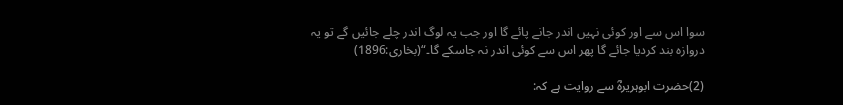سوا اس سے اور کوئی نہیں اندر جانے پائے گا اور جب یہ لوگ اندر چلے جائیں گے تو یہ دروازہ بند کردیا جائے گا پھر اس سے کوئی اندر نہ جاسکے گا۔“(بخاری:1896)

(2)حضرت ابوہریرہؓ سے روایت ہے کہ: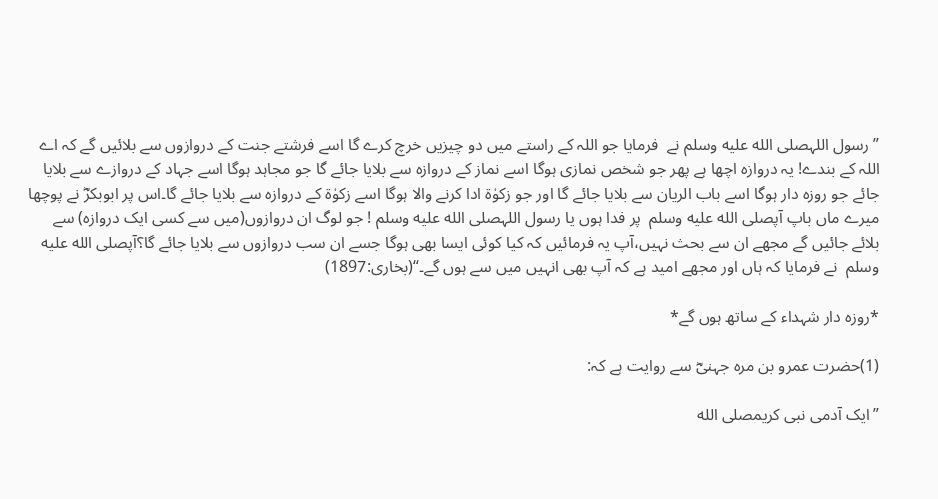”رسول اللہصلى الله عليه وسلم نے  فرمایا جو اللہ کے راستے میں دو چیزیں خرچ کرے گا اسے فرشتے جنت کے دروازوں سے بلائیں گے کہ اے اللہ کے بندے! یہ دروازہ اچھا ہے پھر جو شخص نمازی ہوگا اسے نماز کے دروازہ سے بلایا جائے گا جو مجاہد ہوگا اسے جہاد کے دروازے سے بلایا جائے جو روزہ دار ہوگا اسے باب الريان سے بلایا جائے گا اور جو زکوٰۃ ادا کرنے والا ہوگا اسے زکوٰۃ کے دروازہ سے بلایا جائے گا۔اس پر ابوبکرؓ نے پوچھا میرے ماں باپ آپصلى الله عليه وسلم  پر فدا ہوں یا رسول اللہصلى الله عليه وسلم ! جو لوگ ان دروازوں(میں سے کسی ایک دروازہ) سے بلائے جائیں گے مجھے ان سے بحث نہیں،آپ یہ فرمائیں کہ کیا کوئی ایسا بھی ہوگا جسے ان سب دروازوں سے بلایا جائے گا؟آپصلى الله عليه وسلم  نے فرمایا کہ ہاں اور مجھے امید ہے کہ آپ بھی انہیں میں سے ہوں گے۔“(بخاری:1897)

*روزہ دار شہداء کے ساتھ ہوں گے*

(1)حضرت عمرو بن مرہ جہنیؓ سے روایت ہے کہ:

”ایک آدمی نبی کریمصلى الله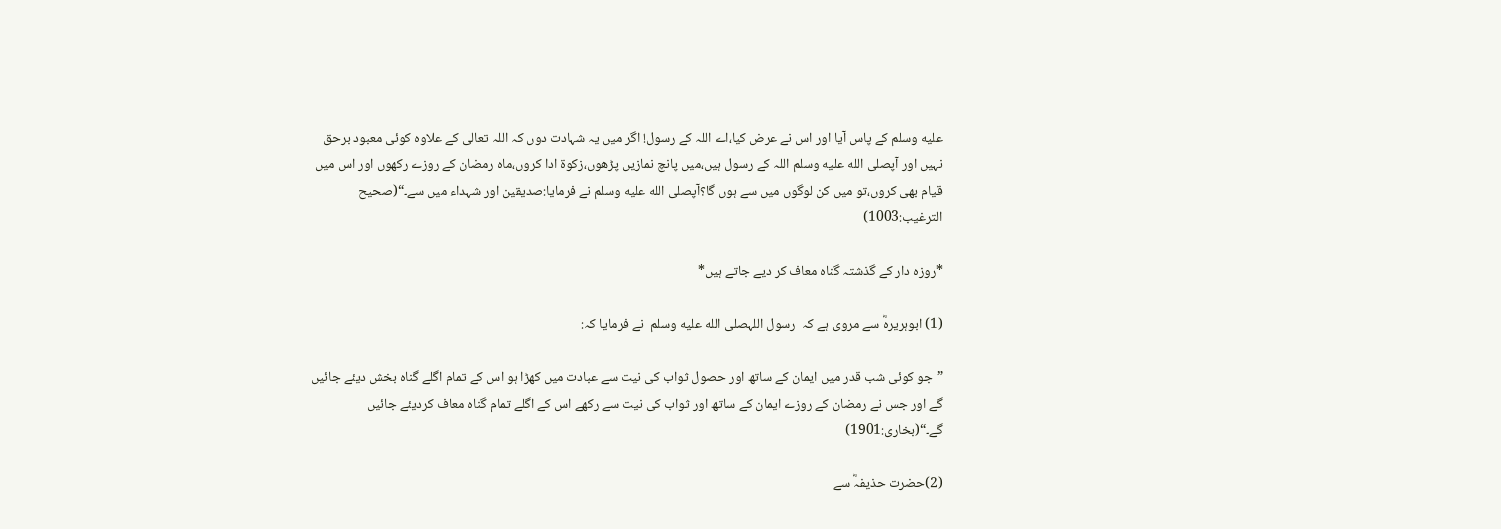عليه وسلم کے پاس آیا اور اس نے عرض کیا،اے اللہ کے رسول! اگر میں یہ شہادت دوں کہ اللہ تعالی کے علاوہ کوئی معبود برحق نہیں اور آپصلى الله عليه وسلم اللہ کے رسول ہیں،میں پانچ نمازیں پڑھوں،زکوة ادا کروں،ماہ رمضان کے روزے رکھوں اور اس میں قیام بھی کروں،تو میں کن لوگوں میں سے ہوں گا؟آپصلى الله عليه وسلم نے فرمایا:صدیقین اور شہداء میں سے۔“(صحیح الترغیب:1003)

*روزہ دار کے گذشتہ گناہ معاف کر دیے جاتے ہیں*

(1) ابوہریرہؓ سے مروی ہے کہ  رسول اللہصلى الله عليه وسلم  نے فرمایا کہ:

”جو کوئی شب قدر میں ایمان کے ساتھ اور حصول ثواب کی نیت سے عبادت میں کھڑا ہو اس کے تمام اگلے گناہ بخش دیئے جائیں گے اور جس نے رمضان کے روزے ایمان کے ساتھ اور ثواب کی نیت سے رکھے اس کے اگلے تمام گناہ معاف کردیئے جائیں گے۔“(بخاری:1901)

(2)حضرت حذیفہؓ سے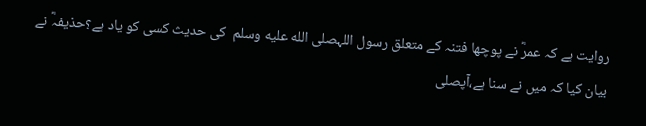روایت ہے کہ عمرؓ نے پوچھا فتنہ کے متعلق رسول اللہصلى الله عليه وسلم  کی حدیث کسی کو یاد ہے؟حذیفہؓ نے بیان کیا کہ میں نے سنا ہے،آپصلى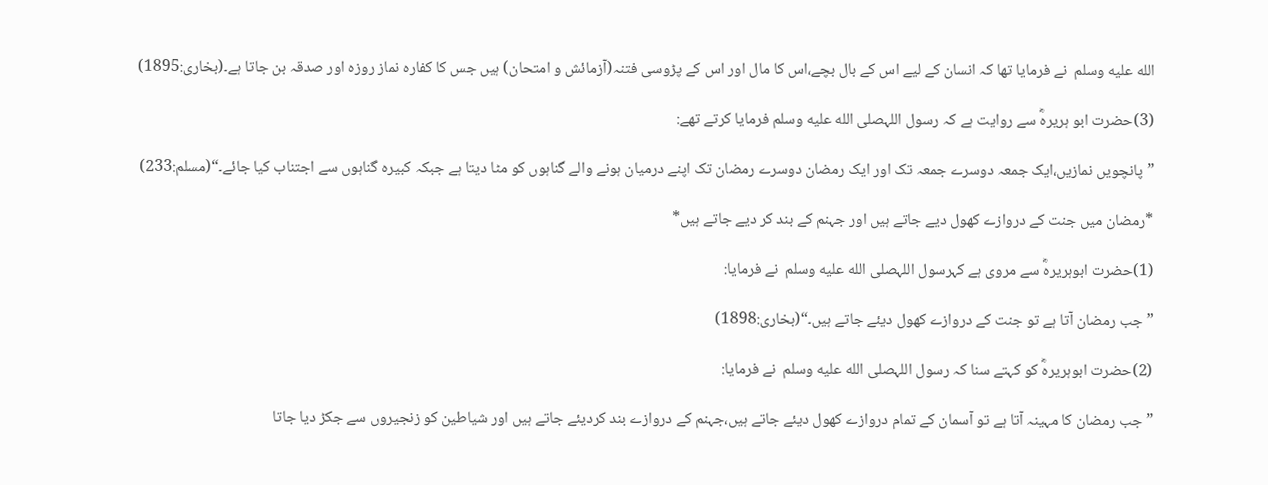الله عليه وسلم  نے فرمایا تھا کہ انسان کے لیے اس کے بال بچے،اس کا مال اور اس کے پڑوسی فتنہ(آزمائش و امتحان) ہیں جس کا کفارہ نماز روزہ اور صدقہ بن جاتا ہے۔(بخاری:1895)

(3)حضرت ابو ہریرہؓ سے روایت ہے کہ رسول اللہصلى الله عليه وسلم فرمایا کرتے تھے:

”پانچویں نمازیں،ایک جمعہ دوسرے جمعہ تک اور ایک رمضان دوسرے رمضان تک اپنے درمیان ہونے والے گناہوں کو مٹا دیتا ہے جبکہ کبیرہ گناہوں سے اجتناب کیا جائے۔“(مسلم:233)

*رمضان میں جنت کے دروازے کھول دیے جاتے ہیں اور جہنم کے بند کر دیے جاتے ہیں*

(1)حضرت ابوہریرہؓ سے مروی ہے کہرسول اللہصلى الله عليه وسلم  نے فرمایا:

”جب رمضان آتا ہے تو جنت کے دروازے کھول دیئے جاتے ہیں۔“(بخاری:1898)

(2)حضرت ابوہریرہؓ کو کہتے سنا کہ رسول اللہصلى الله عليه وسلم  نے فرمایا:

”جب رمضان کا مہینہ آتا ہے تو آسمان کے تمام دروازے کھول دیئے جاتے ہیں،جہنم کے دروازے بند کردیئے جاتے ہیں اور شیاطین کو زنجیروں سے جکڑ دیا جاتا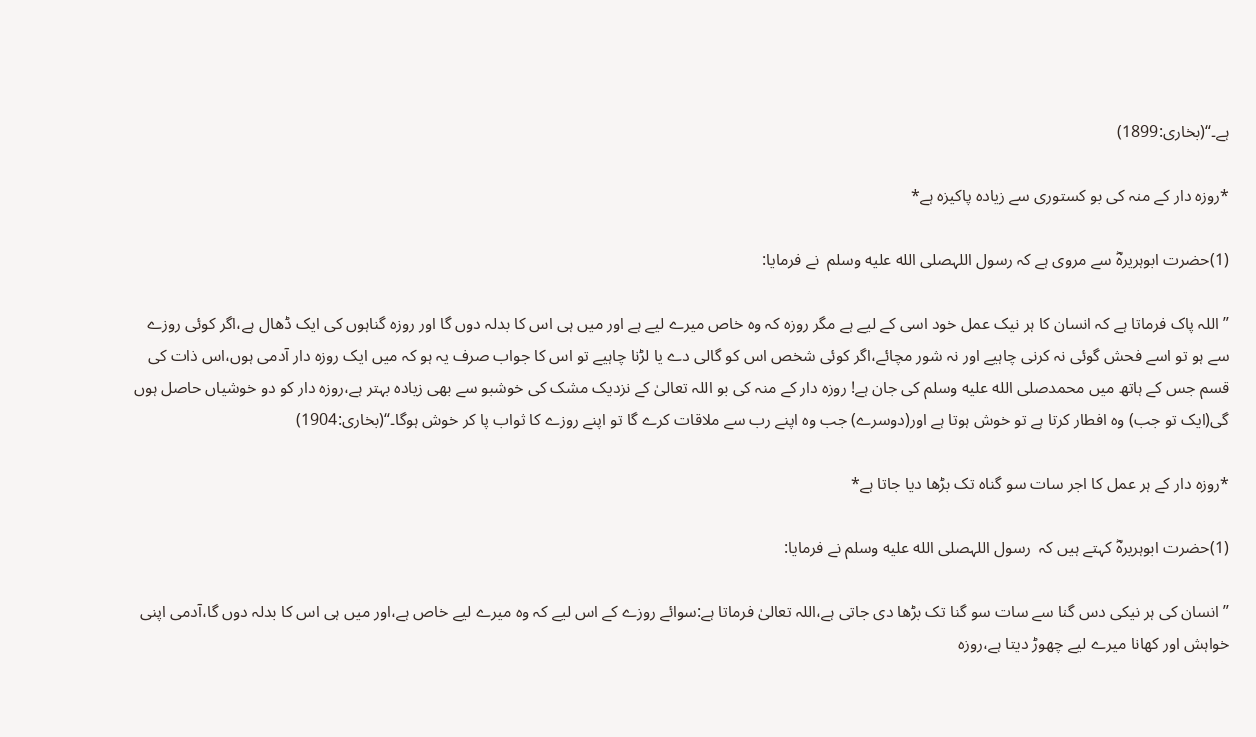ہے۔“(بخاری:1899)

*روزہ دار کے منہ کی بو کستوری سے زیادہ پاکیزہ ہے*

(1)حضرت ابوہریرہؓ سے مروی ہے کہ رسول اللہصلى الله عليه وسلم  نے فرمایا:

”اللہ پاک فرماتا ہے کہ انسان کا ہر نیک عمل خود اسی کے لیے ہے مگر روزہ کہ وہ خاص میرے لیے ہے اور میں ہی اس کا بدلہ دوں گا اور روزہ گناہوں کی ایک ڈھال ہے،اگر کوئی روزے سے ہو تو اسے فحش گوئی نہ کرنی چاہیے اور نہ شور مچائے،اگر کوئی شخص اس کو گالی دے یا لڑنا چاہیے تو اس کا جواب صرف یہ ہو کہ میں ایک روزہ دار آدمی ہوں،اس ذات کی قسم جس کے ہاتھ میں محمدصلى الله عليه وسلم کی جان ہے! روزہ دار کے منہ کی بو اللہ تعالیٰ کے نزدیک مشک کی خوشبو سے بھی زیادہ بہتر ہے،روزہ دار کو دو خوشیاں حاصل ہوں گی(ایک تو جب) وہ افطار کرتا ہے تو خوش ہوتا ہے اور(دوسرے) جب وہ اپنے رب سے ملاقات کرے گا تو اپنے روزے کا ثواب پا کر خوش ہوگا۔“(بخاری:1904)

*روزہ دار کے ہر عمل کا اجر سات سو گناہ تک بڑھا دیا جاتا ہے*

(1)حضرت ابوہریرہؓ کہتے ہیں کہ  رسول اللہصلى الله عليه وسلم نے فرمایا:

”انسان کی ہر نیکی دس گنا سے سات سو گنا تک بڑھا دی جاتی ہے،اللہ تعالیٰ فرماتا ہے:سوائے روزے کے اس لیے کہ وہ میرے لیے خاص ہے،اور میں ہی اس کا بدلہ دوں گا،آدمی اپنی خواہش اور کھانا میرے لیے چھوڑ دیتا ہے،روزہ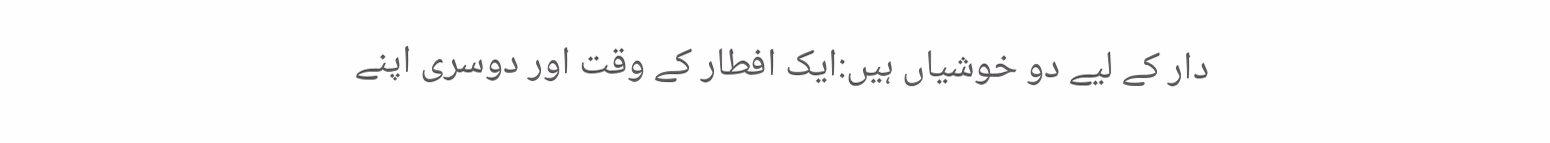دار کے لیے دو خوشیاں ہیں:ایک افطار کے وقت اور دوسری اپنے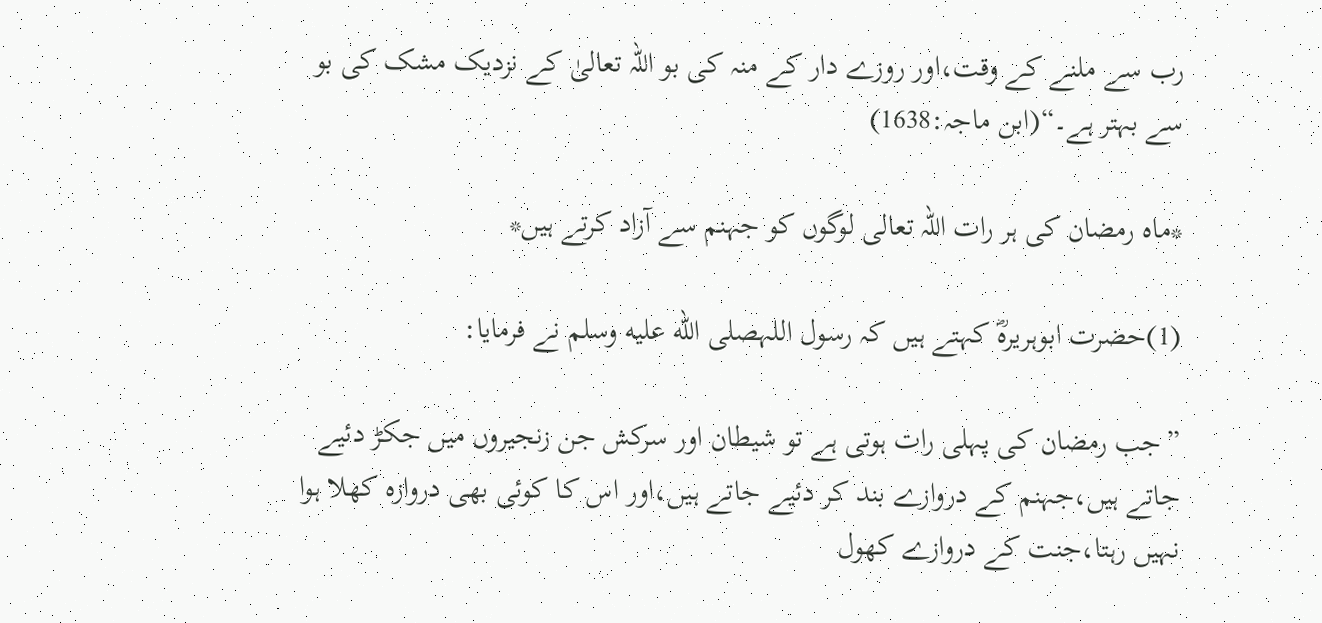رب سے ملنے کے وقت،اور روزے دار کے منہ کی بو اللہ تعالیٰ کے نزدیک مشک کی بو سے بہتر ہے۔“(ابن ماجہ:1638)

*ماہ رمضان کی ہر رات اللہ تعالی لوگوں کو جہنم سے آزاد کرتے ہیں*

(1)حضرت ابوہریرہؓ کہتے ہیں کہ رسول اللہصلى الله عليه وسلم نے فرمایا:

”جب رمضان کی پہلی رات ہوتی ہے تو شیطان اور سرکش جن زنجیروں میں جکڑ دئیے جاتے ہیں،جہنم کے دروازے بند کر دئیے جاتے ہیں،اور اس کا کوئی بھی دروازہ کھلا ہوا نہیں رہتا،جنت کے دروازے کھول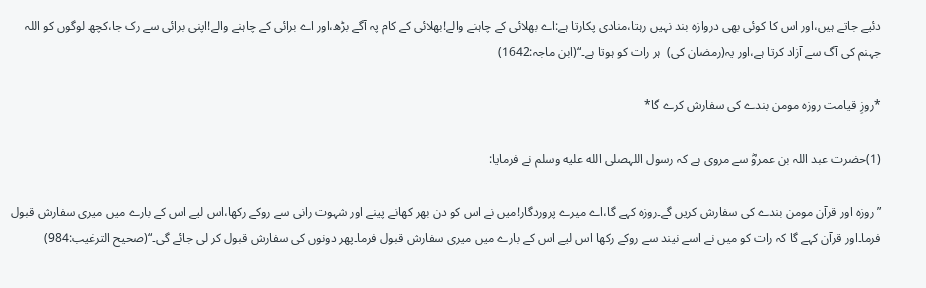دئیے جاتے ہیں،اور اس کا کوئی بھی دروازہ بند نہیں رہتا،منادی پکارتا ہے:اے بھلائی کے چاہنے والے!بھلائی کے کام پہ آگے بڑھ،اور اے برائی کے چاہنے والے!اپنی برائی سے رک جا،کچھ لوگوں کو اللہ جہنم کی آگ سے آزاد کرتا ہے،اور یہ(رمضان کی)  ہر رات کو ہوتا ہے۔“(ابن ماجہ:1642)

*روزِ قیامت روزہ مومن بندے کی سفارش کرے گا*

(1)حضرت عبد اللہ بن عمروؓ سے مروی ہے کہ رسول اللہصلى الله عليه وسلم نے فرمایا:

”روزہ اور قرآن مومن بندے کی سفارش کریں گے۔روزہ کہے گا،اے میرے پروردگار!میں نے اس کو دن بھر کھانے پینے اور شہوت رانی سے روکے رکھا،اس لیے اس کے بارے میں میری سفارش قبول فرما۔اور قرآن کہے گا کہ رات کو میں نے اسے نیند سے روکے رکھا اس لیے اس کے بارے میں میری سفارش قبول فرما۔پھر دونوں کی سفارش قبول کر لی جائے گی۔“(صحیح الترغیب:984)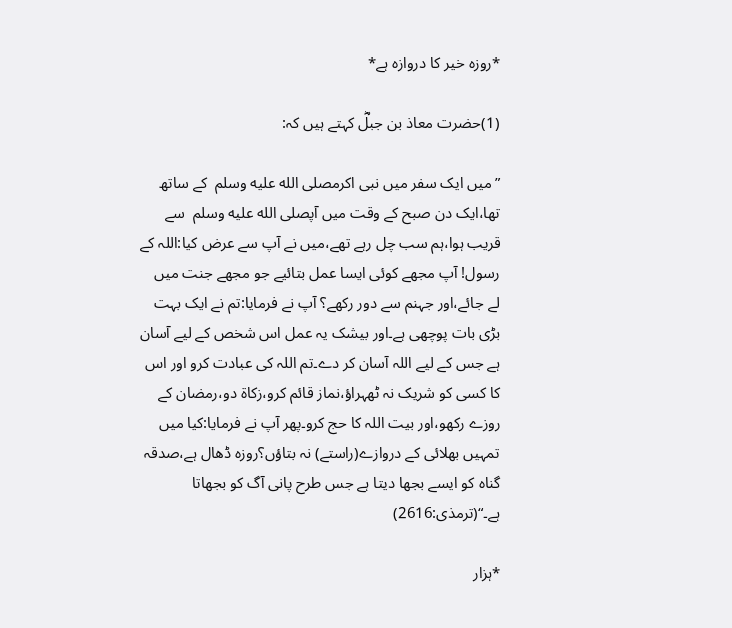*روزہ خیر کا دروازہ ہے*

(1)حضرت معاذ بن جبلؓ کہتے ہیں کہ:

”میں ایک سفر میں نبی اکرمصلى الله عليه وسلم  کے ساتھ تھا،ایک دن صبح کے وقت میں آپصلى الله عليه وسلم  سے قریب ہوا،ہم سب چل رہے تھے،میں نے آپ سے عرض کیا:اللہ کے رسول! آپ مجھے کوئی ایسا عمل بتائیے جو مجھے جنت میں لے جائے،اور جہنم سے دور رکھے؟ آپ نے فرمایا:تم نے ایک بہت بڑی بات پوچھی ہے۔اور بیشک یہ عمل اس شخص کے لیے آسان ہے جس کے لیے اللہ آسان کر دے۔تم اللہ کی عبادت کرو اور اس کا کسی کو شریک نہ ٹھہراؤ،نماز قائم کرو،زکاۃ دو،رمضان کے روزے رکھو،اور بیت اللہ کا حج کرو۔پھر آپ نے فرمایا:کیا میں تمہیں بھلائی کے دروازے(راستے) نہ بتاؤں؟روزہ ڈھال ہے،صدقہ گناہ کو ایسے بجھا دیتا ہے جس طرح پانی آگ کو بجھاتا ہے۔“(ترمذی:2616)

*ہزار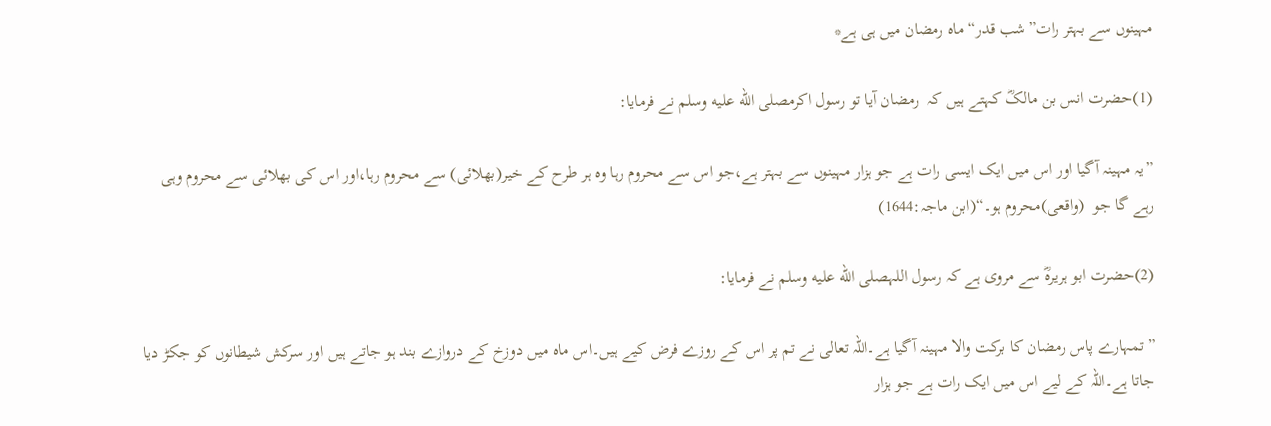مہینوں سے بہتر رات”شب قدر“ ماہ رمضان میں ہی ہے*

(1)حضرت انس بن مالکؓ کہتے ہیں کہ  رمضان آیا تو رسول اکرمصلى الله عليه وسلم نے فرمایا:

”یہ مہینہ آگیا اور اس میں ایک ایسی رات ہے جو ہزار مہینوں سے بہتر ہے،جو اس سے محروم رہا وہ ہر طرح کے خیر(بھلائی) سے محروم رہا،اور اس کی بھلائی سے محروم وہی رہے گا جو  (واقعی)محروم ہو۔“(ابن ماجہ:1644)

(2)حضرت ابو ہریرہؓ سے مروی ہے کہ رسول اللہصلى الله عليه وسلم نے فرمایا:

”تمہارے پاس رمضان کا برکت والا مہینہ آگیا ہے۔اللہ تعالی نے تم پر اس کے روزے فرض کیے ہیں۔اس ماہ میں دوزخ کے دروازے بند ہو جاتے ہیں اور سرکش شیطانوں کو جکڑ دیا جاتا ہے۔اللہ کے لیے اس میں ایک رات ہے جو ہزار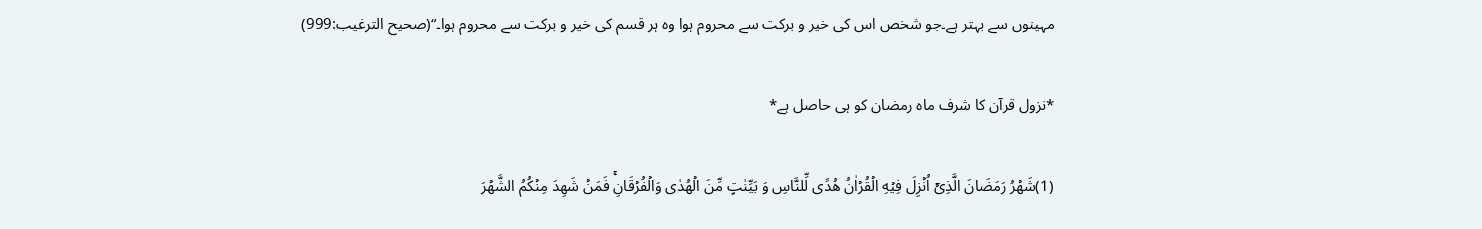مہینوں سے بہتر ہے۔جو شخص اس کی خیر و برکت سے محروم ہوا وہ ہر قسم کی خیر و برکت سے محروم ہوا۔“(صحیح الترغیب:999)

*نزول قرآن کا شرف ماہ رمضان کو ہی حاصل ہے*

(1)شَهۡرُ رَمَضَانَ الَّذِىۡٓ اُنۡزِلَ فِيۡهِ الۡقُرۡاٰنُ هُدًى لِّلنَّاسِ وَ بَيِّنٰتٍ مِّنَ الۡهُدٰى وَالۡفُرۡقَانِۚ فَمَنۡ شَهِدَ مِنۡكُمُ الشَّهۡرَ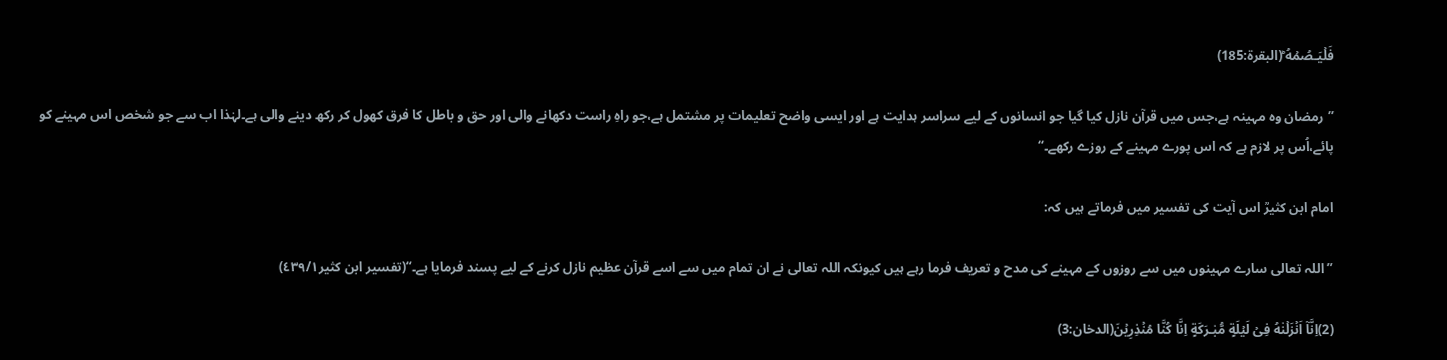فَلۡيَـصُمۡهُ ؕ(البقرة:185)

”رمضان وہ مہینہ ہے،جس میں قرآن نازل کیا گیا جو انسانوں کے لیے سراسر ہدایت ہے اور ایسی واضح تعلیمات پر مشتمل ہے،جو راہِ راست دکھانے والی اور حق و باطل کا فرق کھول کر رکھ دینے والی ہے۔لہٰذا اب سے جو شخص اس مہینے کو پائے،اُس پر لازم ہے کہ اس پورے مہینے کے روزے رکھے۔“

امام ابن کثیرؒ اس آیت کی تفسیر میں فرماتے ہیں کہ:

”اللہ تعالی سارے مہینوں میں سے روزوں کے مہینے کی مدح و تعریف فرما رہے ہیں کیونکہ اللہ تعالی نے ان تمام میں سے اسے قرآن عظیم نازل کرنے کے لیے پسند فرمایا ہے۔“(تفسیر ابن کثیر٤٣٩/١)

(2)اِنَّاۤ اَنۡزَلۡنٰهُ فِىۡ لَيۡلَةٍ مُّبٰـرَكَةٍ‌ اِنَّا كُنَّا مُنۡذِرِيۡنَ(الدخان:3)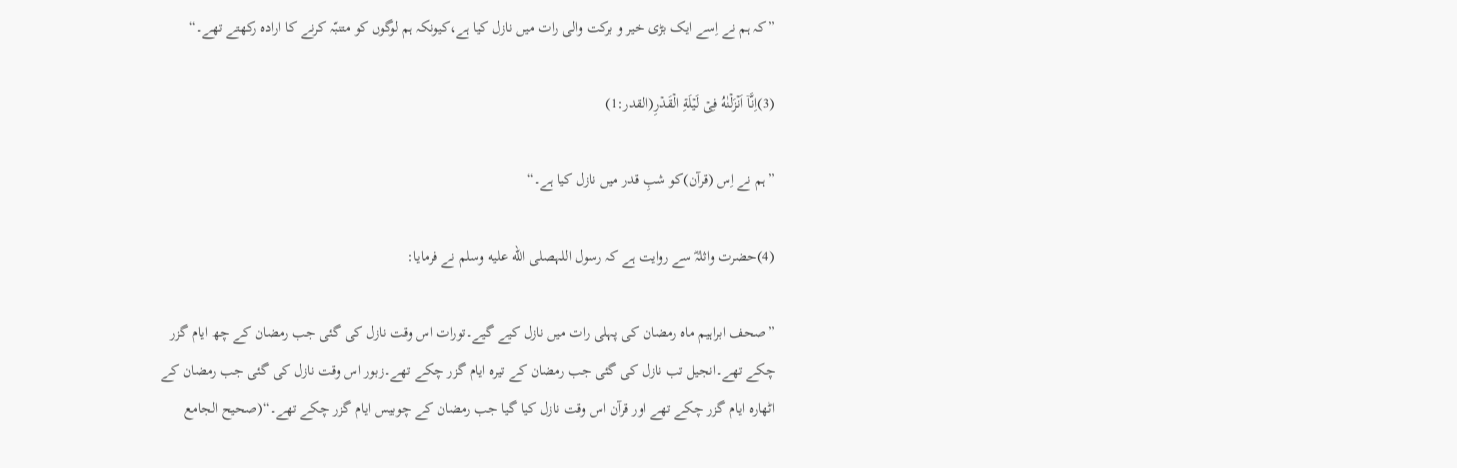”کہ ہم نے اِسے ایک بڑی خیر و برکت والی رات میں نازل کیا ہے،کیونکہ ہم لوگوں کو متنبّہ کرنے کا ارادہ رکھتے تھے۔“

(3)اِنَّاۤ اَنۡزَلۡنٰهُ فِىۡ لَيۡلَةِ الۡقَدۡرِ(القدر:1)

”ہم نے اِس (قرآن)کو شبِ قدر میں نازل کیا ہے۔“

(4)حضرت واثلہؓ سے روایت ہے کہ رسول اللہصلى الله عليه وسلم نے فرمایا:

”صحف ابراہیم ماہ رمضان کی پہلی رات میں نازل کیے گیے۔تورات اس وقت نازل کی گئی جب رمضان کے چھ ایام گزر چکے تھے۔انجیل تب نازل کی گئی جب رمضان کے تیرہ ایام گزر چکے تھے۔زبور اس وقت نازل کی گئی جب رمضان کے اٹھارہ ایام گزر چکے تھے اور قرآن اس وقت نازل کیا گیا جب رمضان کے چوبیس ایام گزر چکے تھے۔“(صحیح الجامع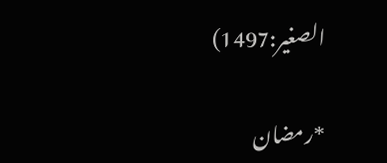الصغیر:1497)

*رمضان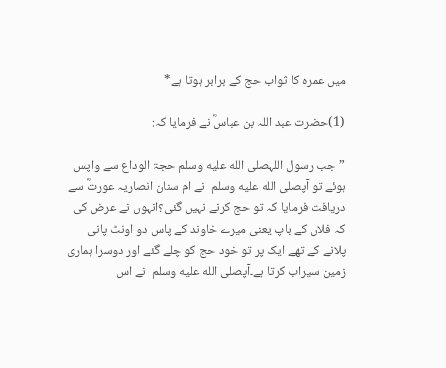میں عمرہ کا ثواب حج کے برابر ہوتا ہے*

(1)حضرت عبد اللہ بن عباسؓ نے فرمایا کہ:

”جب رسول اللہصلى الله عليه وسلم حجۃ الوداع سے واپس ہوئے تو آپصلى الله عليه وسلم  نے ام سنان انصاریہ عورتؓ سے دریافت فرمایا کہ تو حج کرنے نہیں گئی؟انہوں نے عرض کی کہ فلاں کے باپ یعنی میرے خاوند کے پاس دو اونٹ پانی پلانے کے تھے ایک پر تو خود حج کو چلے گئے اور دوسرا ہماری زمین سیراب کرتا ہے۔آپصلى الله عليه وسلم  نے اس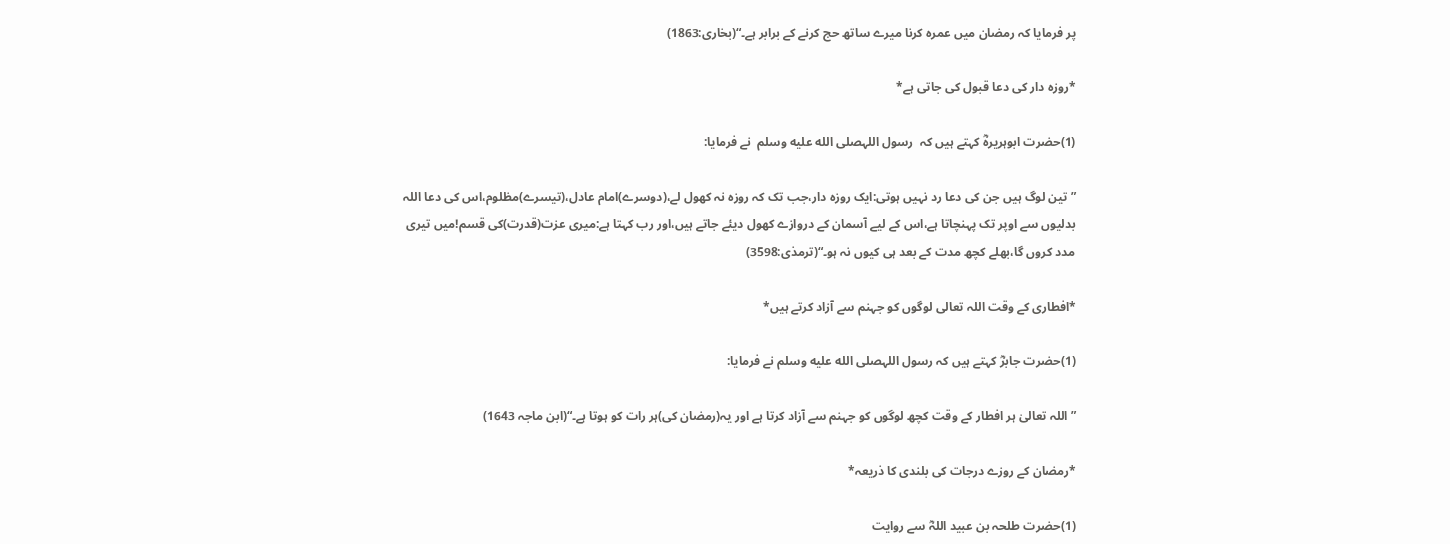پر فرمایا کہ رمضان میں عمرہ کرنا میرے ساتھ حج کرنے کے برابر ہے۔“(بخاری:1863)

*روزہ دار کی دعا قبول کی جاتی ہے*

(1)حضرت ابوہریرہؓ کہتے ہیں کہ  رسول اللہصلى الله عليه وسلم  نے فرمایا:

”تین لوگ ہیں جن کی دعا رد نہیں ہوتی:ایک روزہ دار،جب تک کہ روزہ نہ کھول لے،(دوسرے)امام عادل،(تیسرے)مظلوم،اس کی دعا اللہ بدلیوں سے اوپر تک پہنچاتا ہے،اس کے لیے آسمان کے دروازے کھول دیئے جاتے ہیں،اور رب کہتا ہے:میری عزت(قدرت)کی قسم!میں تیری مدد کروں گا،بھلے کچھ مدت کے بعد ہی کیوں نہ ہو۔“(ترمذی:3598)

*افطاری کے وقت اللہ تعالی لوگوں کو جہنم سے آزاد کرتے ہیں*

(1)حضرت جابرؓ کہتے ہیں کہ رسول اللہصلى الله عليه وسلم نے فرمایا:

”اللہ تعالیٰ ہر افطار کے وقت کچھ لوگوں کو جہنم سے آزاد کرتا ہے اور یہ(رمضان کی)ہر رات کو ہوتا ہے۔“(ابن ماجہ 1643)

*رمضان کے روزے درجات کی بلندی کا ذریعہ*

(1)حضرت طلحہ بن عبید اللہؓ سے روایت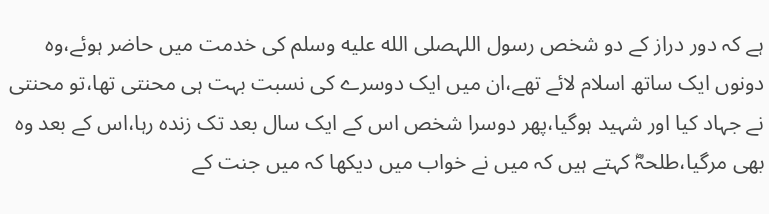ہے کہ دور دراز کے دو شخص رسول اللہصلى الله عليه وسلم کی خدمت میں حاضر ہوئے،وہ دونوں ایک ساتھ اسلام لائے تھے،ان میں ایک دوسرے کی نسبت بہت ہی محنتی تھا،تو محنتی نے جہاد کیا اور شہید ہوگیا،پھر دوسرا شخص اس کے ایک سال بعد تک زندہ رہا،اس کے بعد وہ بھی مرگیا،طلحہؓ کہتے ہیں کہ میں نے خواب میں دیکھا کہ میں جنت کے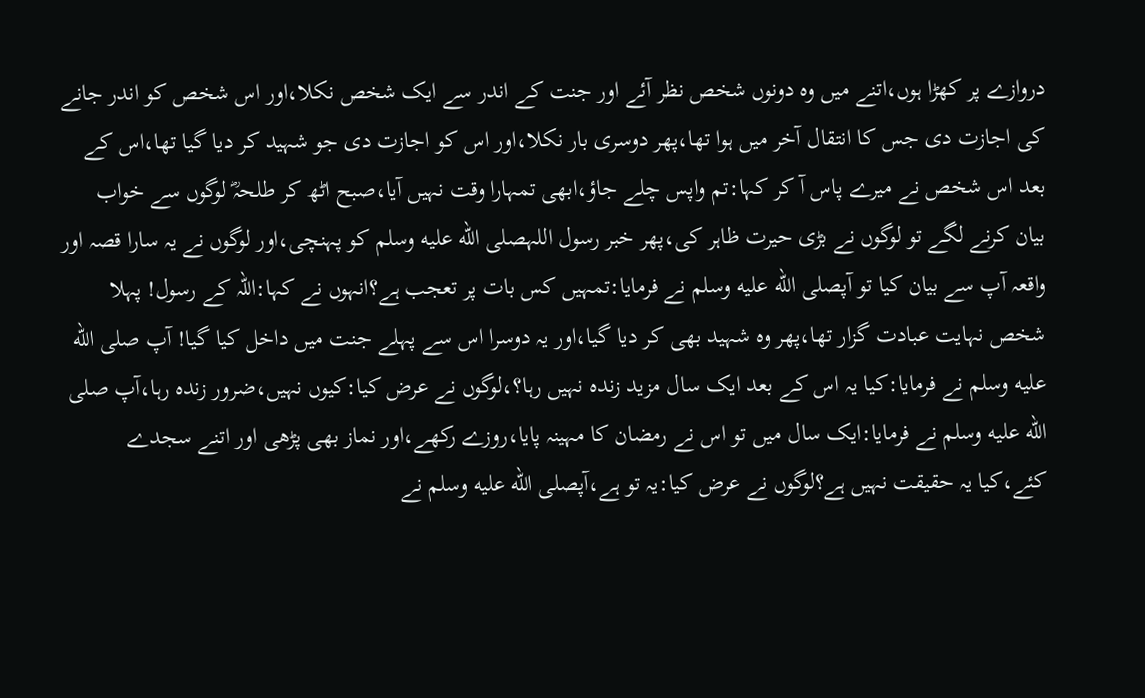دروازے پر کھڑا ہوں،اتنے میں وہ دونوں شخص نظر آئے اور جنت کے اندر سے ایک شخص نکلا،اور اس شخص کو اندر جانے کی اجازت دی جس کا انتقال آخر میں ہوا تھا،پھر دوسری بار نکلا،اور اس کو اجازت دی جو شہید کر دیا گیا تھا،اس کے بعد اس شخص نے میرے پاس آ کر کہا:تم واپس چلے جاؤ،ابھی تمہارا وقت نہیں آیا،صبح اٹھ کر طلحہؓ لوگوں سے خواب بیان کرنے لگے تو لوگوں نے بڑی حیرت ظاہر کی،پھر خبر رسول اللہصلى الله عليه وسلم کو پہنچی،اور لوگوں نے یہ سارا قصہ اور واقعہ آپ سے بیان کیا تو آپصلى الله عليه وسلم نے فرمایا:تمہیں کس بات پر تعجب ہے؟انہوں نے کہا:اللہ کے رسول! پہلا شخص نہایت عبادت گزار تھا،پھر وہ شہید بھی کر دیا گیا،اور یہ دوسرا اس سے پہلے جنت میں داخل کیا گیا! آپ صلى الله عليه وسلم نے فرمایا:کیا یہ اس کے بعد ایک سال مزید زندہ نہیں رہا؟،لوگوں نے عرض کیا:کیوں نہیں،ضرور زندہ رہا،آپ صلى الله عليه وسلم نے فرمایا:ایک سال میں تو اس نے رمضان کا مہینہ پایا،روزے رکھے،اور نماز بھی پڑھی اور اتنے سجدے کئے،کیا یہ حقیقت نہیں ہے؟لوگوں نے عرض کیا:یہ تو ہے،آپصلى الله عليه وسلم نے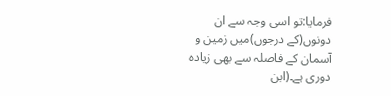فرمایا:تو اسی وجہ سے ان دونوں(کے درجوں)میں زمین و آسمان کے فاصلہ سے بھی زیادہ دوری ہے۔(ابن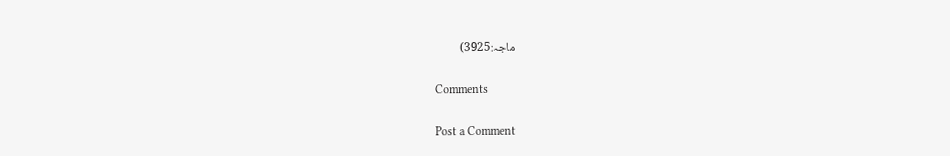ماجہ:3925)

Comments

Post a Comment